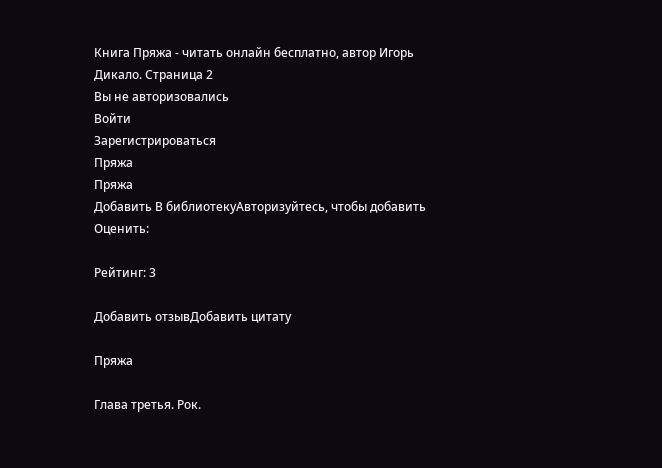Книга Пряжа - читать онлайн бесплатно, автор Игорь Дикало. Cтраница 2
Вы не авторизовались
Войти
Зарегистрироваться
Пряжа
Пряжа
Добавить В библиотекуАвторизуйтесь, чтобы добавить
Оценить:

Рейтинг: 3

Добавить отзывДобавить цитату

Пряжа

Глава третья. Рок.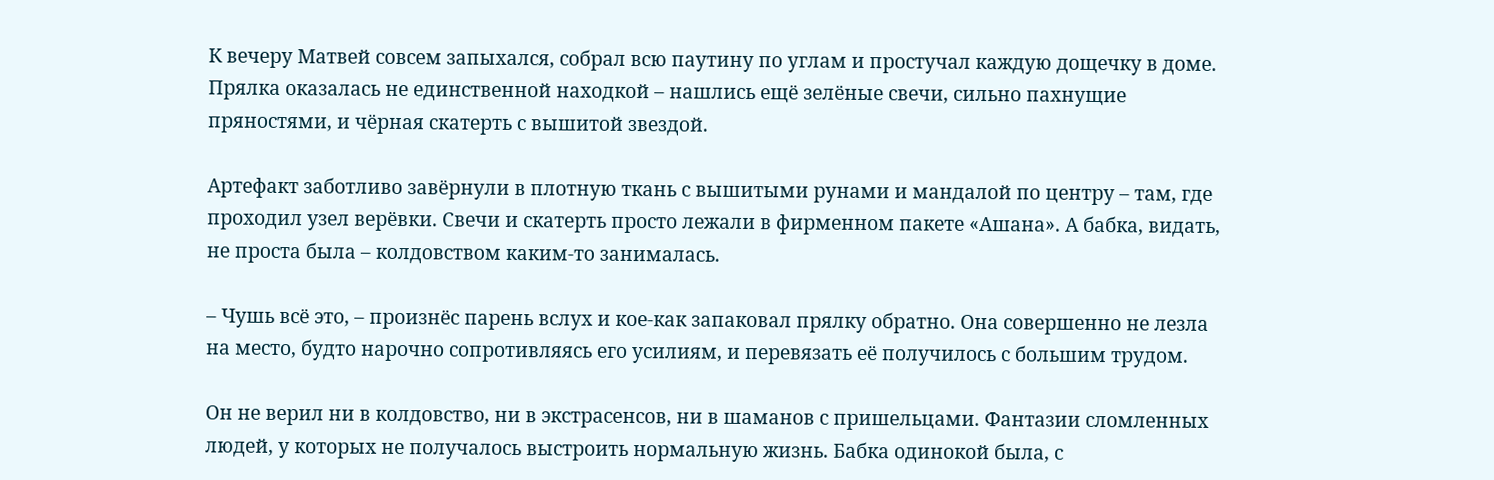К вечеру Матвей совсем запыхался, собрал всю паутину по углам и простучал каждую дощечку в доме. Прялка оказалась не единственной находкой – нашлись ещё зелёные свечи, сильно пахнущие пряностями, и чёрная скатерть с вышитой звездой.

Артефакт заботливо завёрнули в плотную ткань с вышитыми рунами и мандалой по центру – там, где проходил узел верёвки. Свечи и скатерть просто лежали в фирменном пакете «Ашана». А бабка, видать, не проста была – колдовством каким-то занималась.

– Чушь всё это, – произнёс парень вслух и кое-как запаковал прялку обратно. Она совершенно не лезла на место, будто нарочно сопротивляясь его усилиям, и перевязать её получилось с большим трудом.

Он не верил ни в колдовство, ни в экстрасенсов, ни в шаманов с пришельцами. Фантазии сломленных людей, у которых не получалось выстроить нормальную жизнь. Бабка одинокой была, с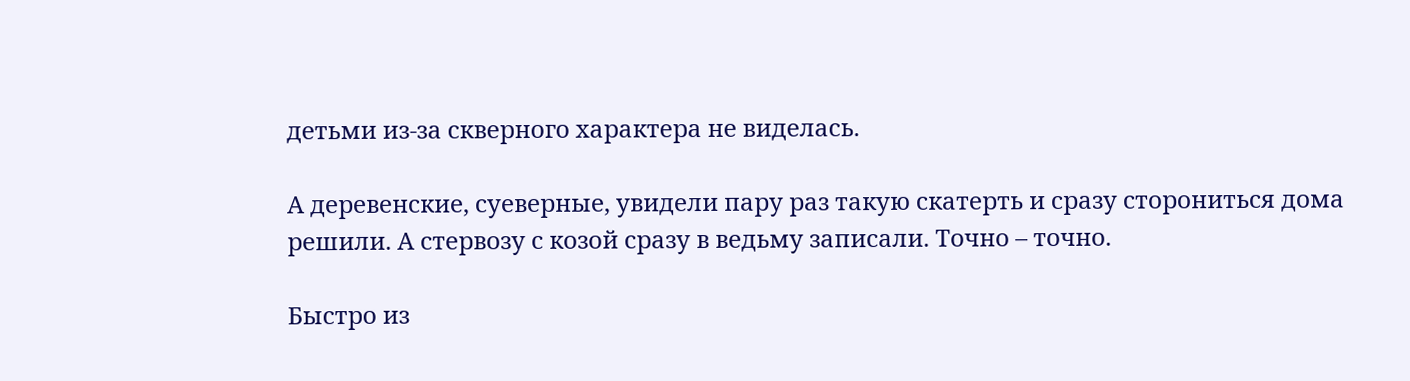детьми из-за скверного характера не виделась.

А деревенские, суеверные, увидели пару раз такую скатерть и сразу сторониться дома решили. А стервозу с козой сразу в ведьму записали. Точно – точно.

Быстро из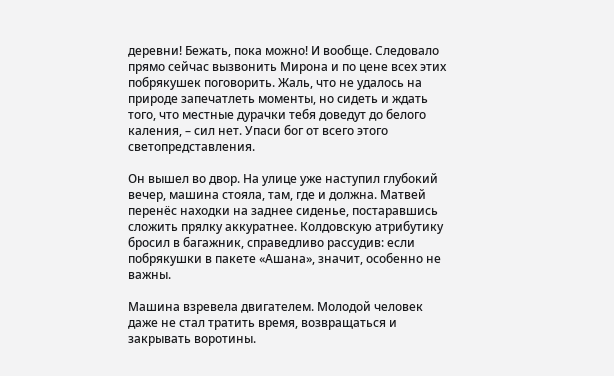деревни! Бежать, пока можно! И вообще. Следовало прямо сейчас вызвонить Мирона и по цене всех этих побрякушек поговорить. Жаль, что не удалось на природе запечатлеть моменты, но сидеть и ждать того, что местные дурачки тебя доведут до белого каления, – сил нет. Упаси бог от всего этого светопредставления.

Он вышел во двор. На улице уже наступил глубокий вечер, машина стояла, там, где и должна. Матвей перенёс находки на заднее сиденье, постаравшись сложить прялку аккуратнее. Колдовскую атрибутику бросил в багажник, справедливо рассудив: если побрякушки в пакете «Ашана», значит, особенно не важны.

Машина взревела двигателем. Молодой человек даже не стал тратить время, возвращаться и закрывать воротины.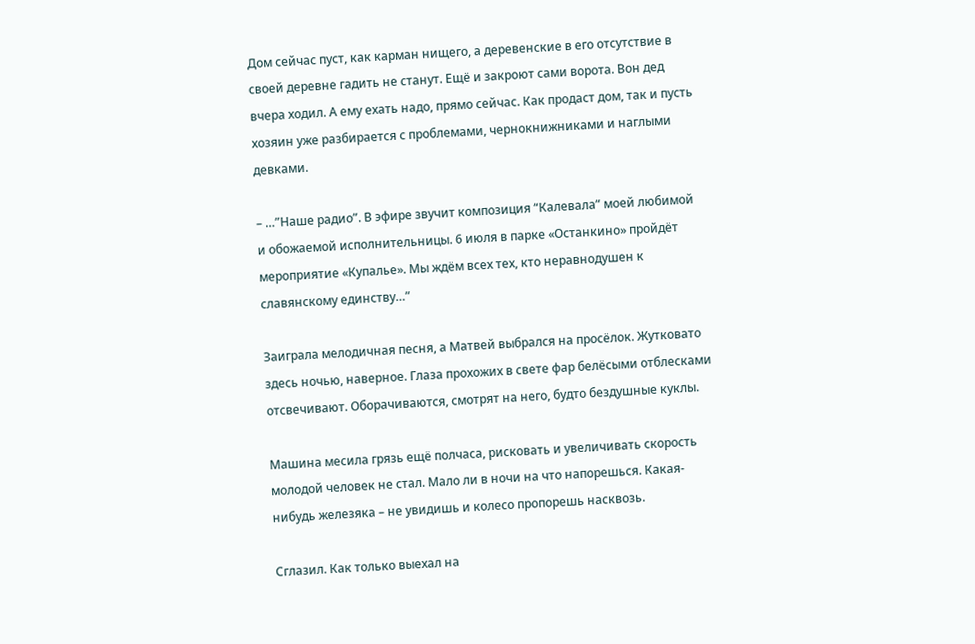Дом сейчас пуст, как карман нищего, а деревенские в его отсутствие в своей деревне гадить не станут. Ещё и закроют сами ворота. Вон дед вчера ходил. А ему ехать надо, прямо сейчас. Как продаст дом, так и пусть хозяин уже разбирается с проблемами, чернокнижниками и наглыми девками.

– …”Наше радио”. В эфире звучит композиция “Калевала” моей любимой и обожаемой исполнительницы. 6 июля в парке «Останкино» пройдёт мероприятие «Купалье». Мы ждём всех тех, кто неравнодушен к славянскому единству…”

Заиграла мелодичная песня, а Матвей выбрался на просёлок. Жутковато здесь ночью, наверное. Глаза прохожих в свете фар белёсыми отблесками отсвечивают. Оборачиваются, смотрят на него, будто бездушные куклы.

Машина месила грязь ещё полчаса, рисковать и увеличивать скорость молодой человек не стал. Мало ли в ночи на что напорешься. Какая-нибудь железяка – не увидишь и колесо пропорешь насквозь.

Сглазил. Как только выехал на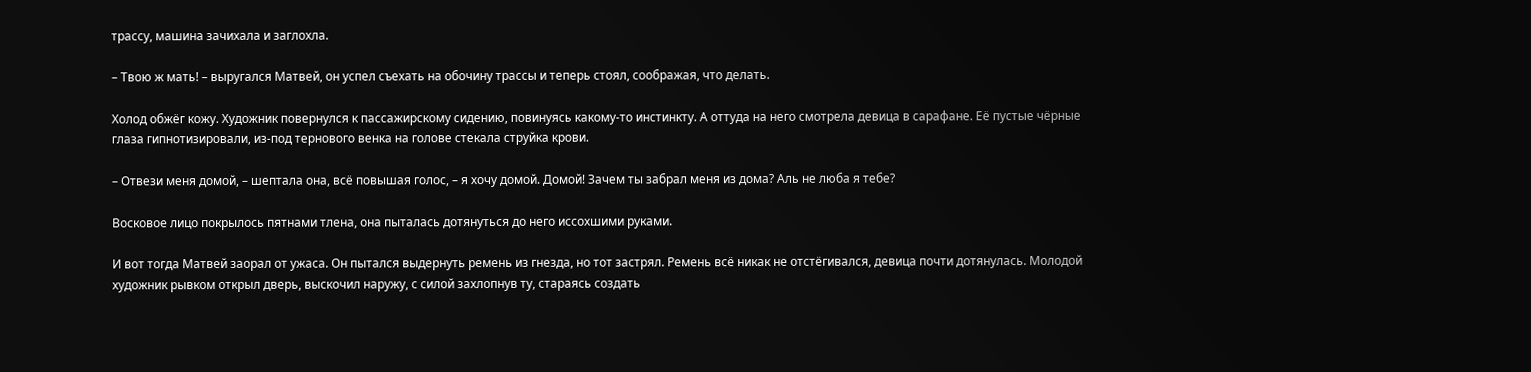трассу, машина зачихала и заглохла.

– Твою ж мать! – выругался Матвей, он успел съехать на обочину трассы и теперь стоял, соображая, что делать.

Холод обжёг кожу. Художник повернулся к пассажирскому сидению, повинуясь какому-то инстинкту. А оттуда на него смотрела девица в сарафане. Её пустые чёрные глаза гипнотизировали, из-под тернового венка на голове стекала струйка крови.

– Отвези меня домой, – шептала она, всё повышая голос, – я хочу домой. Домой! Зачем ты забрал меня из дома? Аль не люба я тебе?

Восковое лицо покрылось пятнами тлена, она пыталась дотянуться до него иссохшими руками.

И вот тогда Матвей заорал от ужаса. Он пытался выдернуть ремень из гнезда, но тот застрял. Ремень всё никак не отстёгивался, девица почти дотянулась. Молодой художник рывком открыл дверь, выскочил наружу, с силой захлопнув ту, стараясь создать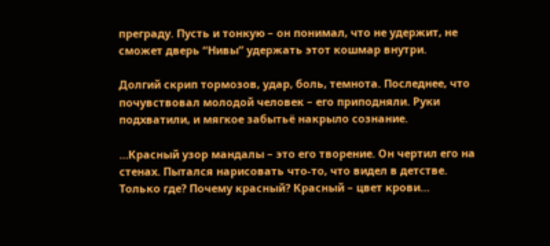преграду. Пусть и тонкую – он понимал, что не удержит, не сможет дверь “Нивы” удержать этот кошмар внутри.

Долгий скрип тормозов, удар, боль, темнота. Последнее, что почувствовал молодой человек – его приподняли. Руки подхватили, и мягкое забытьё накрыло сознание.

…Красный узор мандалы – это его творение. Он чертил его на стенах. Пытался нарисовать что-то, что видел в детстве. Только где? Почему красный? Красный – цвет крови…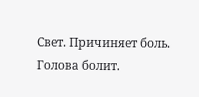Свет. Причиняет боль. Голова болит.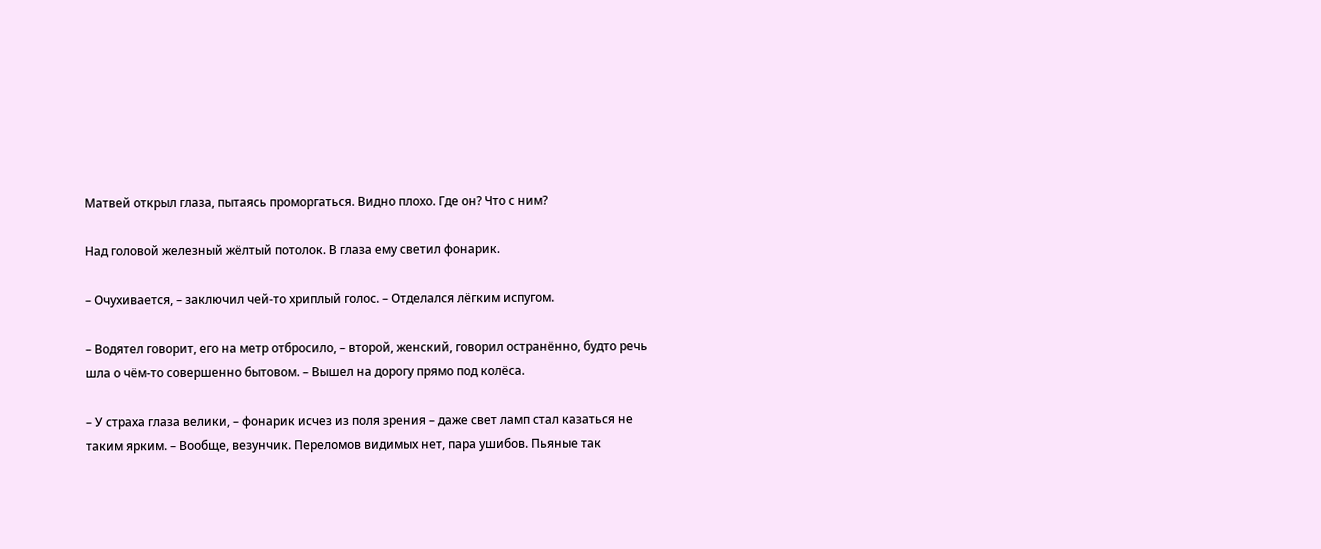Матвей открыл глаза, пытаясь проморгаться. Видно плохо. Где он? Что с ним?

Над головой железный жёлтый потолок. В глаза ему светил фонарик.

– Очухивается, – заключил чей-то хриплый голос. – Отделался лёгким испугом.

– Водятел говорит, его на метр отбросило, – второй, женский, говорил остранённо, будто речь шла о чём-то совершенно бытовом. – Вышел на дорогу прямо под колёса.

– У страха глаза велики, – фонарик исчез из поля зрения – даже свет ламп стал казаться не таким ярким. – Вообще, везунчик. Переломов видимых нет, пара ушибов. Пьяные так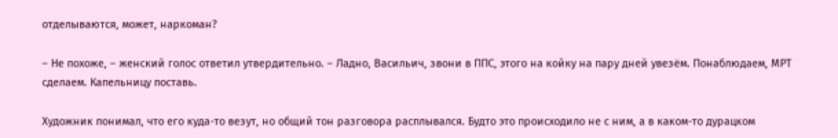отделываются, может, наркоман?

– Не похоже, – женский голос ответил утвердительно. – Ладно, Васильич, звони в ППС, этого на койку на пару дней увезём. Понаблюдаем, МРТ сделаем. Капельницу поставь.

Художник понимал, что его куда-то везут, но общий тон разговора расплывался. Будто это происходило не с ним, а в каком-то дурацком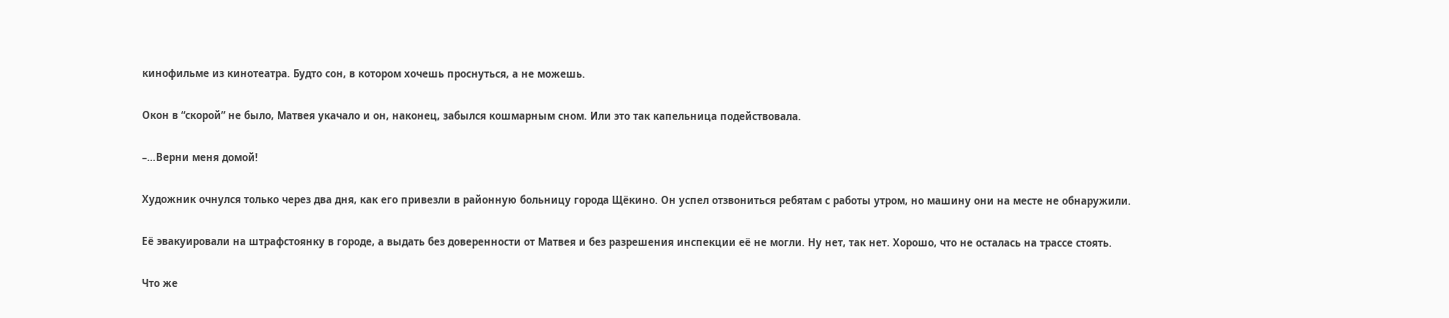кинофильме из кинотеатра. Будто сон, в котором хочешь проснуться, а не можешь.

Окон в “скорой” не было, Матвея укачало и он, наконец, забылся кошмарным сном. Или это так капельница подействовала.

–…Верни меня домой!

Художник очнулся только через два дня, как его привезли в районную больницу города Щёкино. Он успел отзвониться ребятам с работы утром, но машину они на месте не обнаружили.

Её эвакуировали на штрафстоянку в городе, а выдать без доверенности от Матвея и без разрешения инспекции её не могли. Ну нет, так нет. Хорошо, что не осталась на трассе стоять.

Что же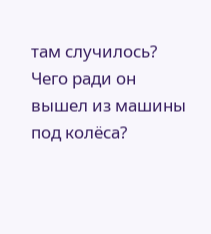там случилось? Чего ради он вышел из машины под колёса?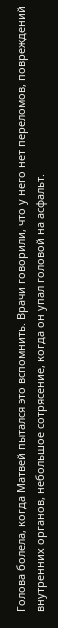Голова болела, когда Матвей пытался это вспомнить. Врачи говорили, что у него нет переломов, повреждений внутренних органов, небольшое сотрясение, когда он упал головой на асфальт.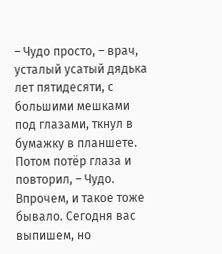– Чудо просто, – врач, усталый усатый дядька лет пятидесяти, с большими мешками под глазами, ткнул в бумажку в планшете. Потом потёр глаза и повторил, – Чудо. Впрочем, и такое тоже бывало. Сегодня вас выпишем, но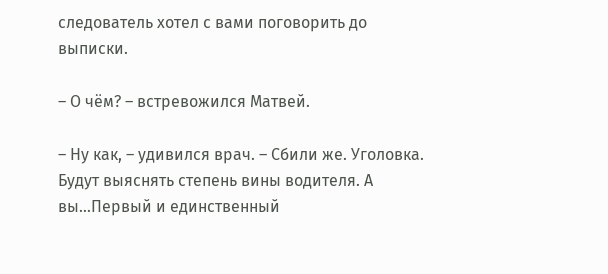следователь хотел с вами поговорить до выписки.

– О чём? – встревожился Матвей.

– Ну как, – удивился врач. – Сбили же. Уголовка. Будут выяснять степень вины водителя. А вы…Первый и единственный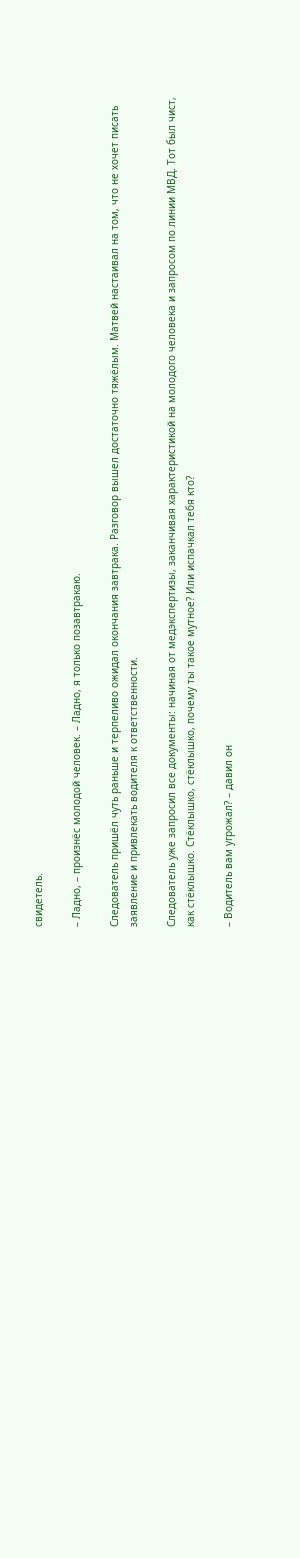свидетель.

– Ладно, – произнёс молодой человек. – Ладно, я только позавтракаю.

Следователь пришёл чуть раньше и терпеливо ожидал окончания завтрака. Разговор вышел достаточно тяжёлым. Матвей настаивал на том, что не хочет писать заявление и привлекать водителя к ответственности.

Следователь уже запросил все документы: начиная от медэкспертизы, заканчивая характеристикой на молодого человека и запросом по линии МВД. Тот был чист, как стёклышко. Стёклышко, стёклышко, почему ты такое мутное? Или испачкал тебя кто?

– Водитель вам угрожал? – давил он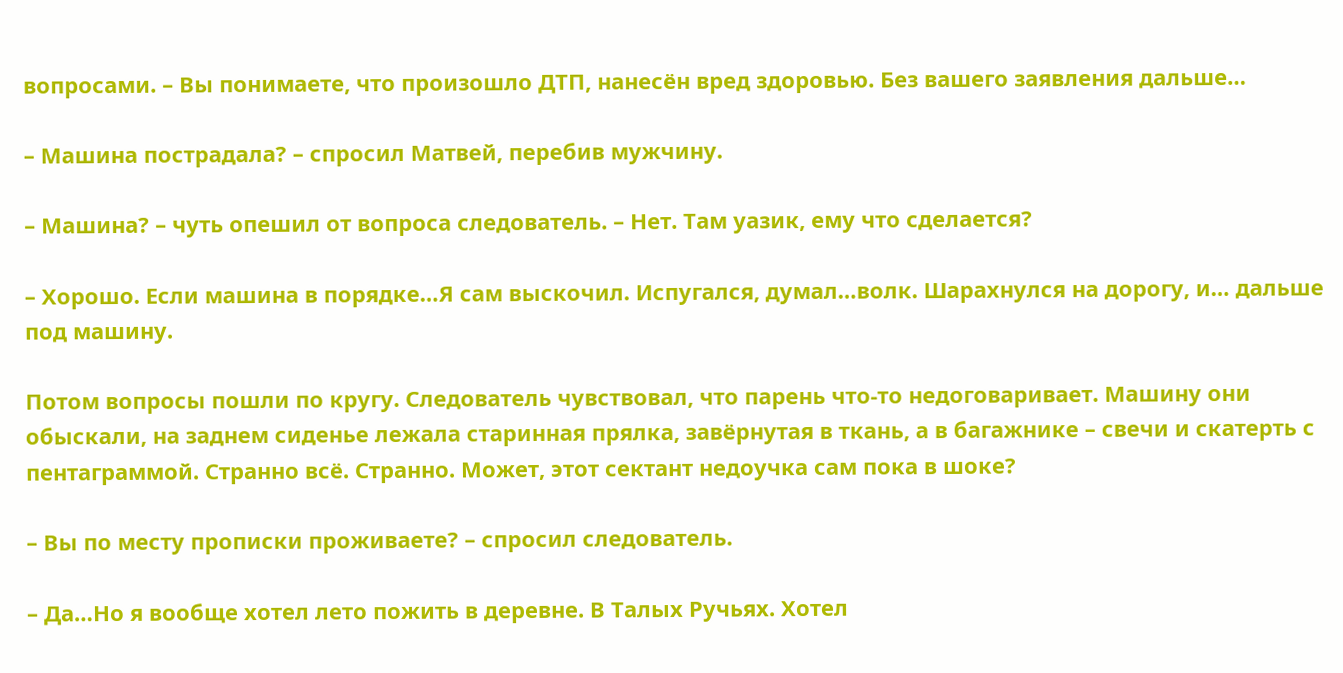вопросами. – Вы понимаете, что произошло ДТП, нанесён вред здоровью. Без вашего заявления дальше…

– Машина пострадала? – спросил Матвей, перебив мужчину.

– Машина? – чуть опешил от вопроса следователь. – Нет. Там уазик, ему что сделается?

– Хорошо. Если машина в порядке…Я сам выскочил. Испугался, думал…волк. Шарахнулся на дорогу, и… дальше под машину.

Потом вопросы пошли по кругу. Следователь чувствовал, что парень что-то недоговаривает. Машину они обыскали, на заднем сиденье лежала старинная прялка, завёрнутая в ткань, а в багажнике – свечи и скатерть с пентаграммой. Странно всё. Странно. Может, этот сектант недоучка сам пока в шоке?

– Вы по месту прописки проживаете? – спросил следователь.

– Да…Но я вообще хотел лето пожить в деревне. В Талых Ручьях. Хотел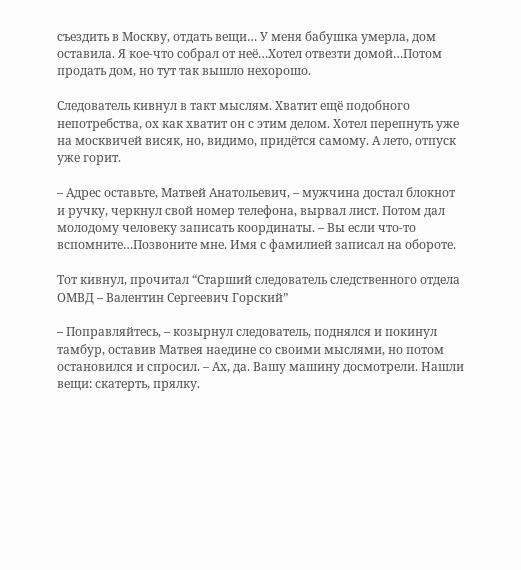съездить в Москву, отдать вещи… У меня бабушка умерла, дом оставила. Я кое-что собрал от неё…Хотел отвезти домой…Потом продать дом, но тут так вышло нехорошо.

Следователь кивнул в такт мыслям. Хватит ещё подобного непотребства, ох как хватит он с этим делом. Хотел перепнуть уже на москвичей висяк, но, видимо, придётся самому. А лето, отпуск уже горит.

– Адрес оставьте, Матвей Анатольевич, – мужчина достал блокнот и ручку, черкнул свой номер телефона, вырвал лист. Потом дал молодому человеку записать координаты. – Вы если что-то вспомните…Позвоните мне. Имя с фамилией записал на обороте.

Тот кивнул, прочитал “Старший следователь следственного отдела ОМВД – Валентин Сергеевич Горский”

– Поправляйтесь, – козырнул следователь, поднялся и покинул тамбур, оставив Матвея наедине со своими мыслями, но потом остановился и спросил. – Ах, да. Вашу машину досмотрели. Нашли вещи: скатерть, прялку.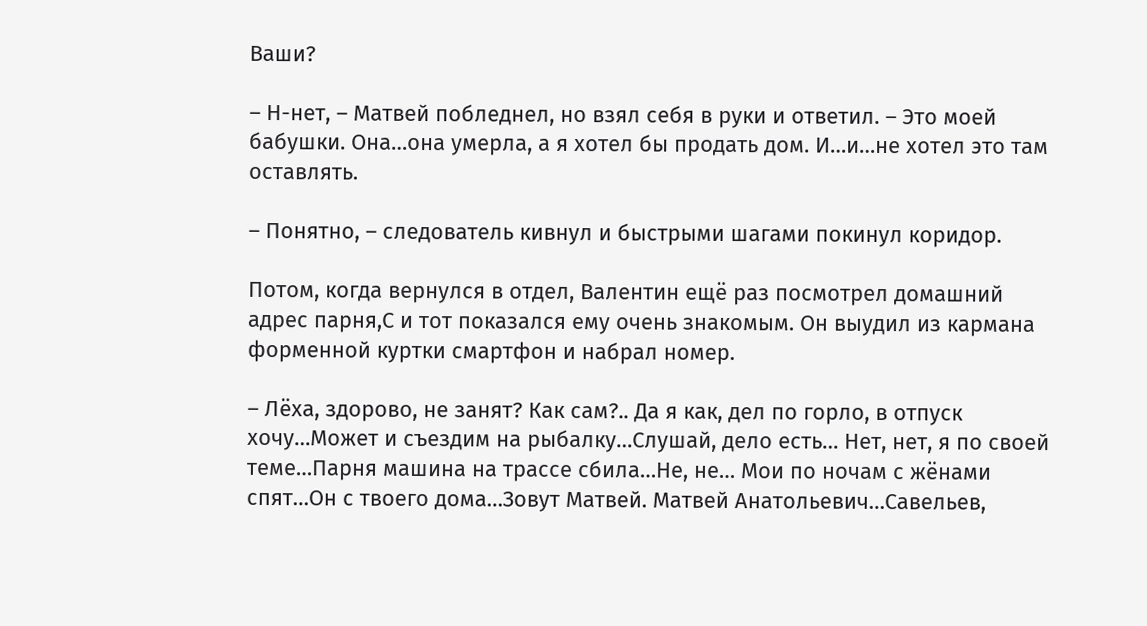Ваши?

– Н-нет, – Матвей побледнел, но взял себя в руки и ответил. – Это моей бабушки. Она…она умерла, а я хотел бы продать дом. И…и…не хотел это там оставлять.

– Понятно, – следователь кивнул и быстрыми шагами покинул коридор.

Потом, когда вернулся в отдел, Валентин ещё раз посмотрел домашний адрес парня,С и тот показался ему очень знакомым. Он выудил из кармана форменной куртки смартфон и набрал номер.

– Лёха, здорово, не занят? Как сам?.. Да я как, дел по горло, в отпуск хочу…Может и съездим на рыбалку…Слушай, дело есть… Нет, нет, я по своей теме…Парня машина на трассе сбила…Не, не… Мои по ночам с жёнами спят…Он с твоего дома…Зовут Матвей. Матвей Анатольевич…Савельев,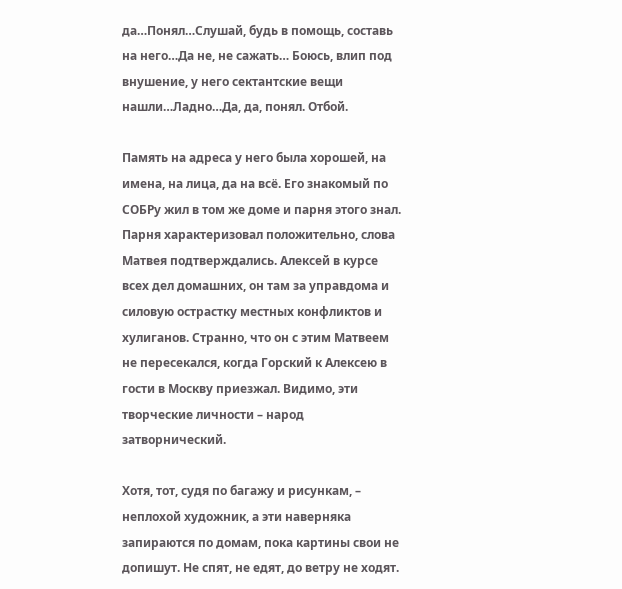да…Понял…Слушай, будь в помощь, составь на него…Да не, не сажать… Боюсь, влип под внушение, у него сектантские вещи нашли…Ладно…Да, да, понял. Отбой.

Память на адреса у него была хорошей, на имена, на лица, да на всё. Его знакомый по СОБРу жил в том же доме и парня этого знал. Парня характеризовал положительно, слова Матвея подтверждались. Алексей в курсе всех дел домашних, он там за управдома и силовую острастку местных конфликтов и хулиганов. Странно, что он с этим Матвеем не пересекался, когда Горский к Алексею в гости в Москву приезжал. Видимо, эти творческие личности – народ затворнический.

Хотя, тот, судя по багажу и рисункам, – неплохой художник, а эти наверняка запираются по домам, пока картины свои не допишут. Не спят, не едят, до ветру не ходят.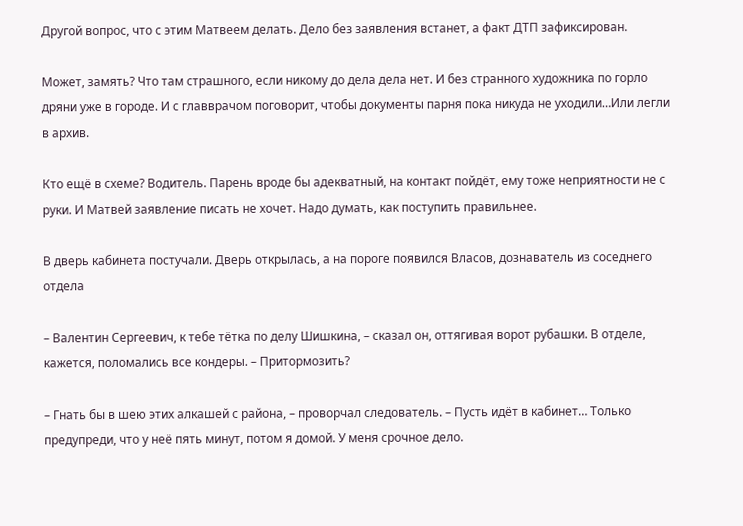Другой вопрос, что с этим Матвеем делать. Дело без заявления встанет, а факт ДТП зафиксирован.

Может, замять? Что там страшного, если никому до дела дела нет. И без странного художника по горло дряни уже в городе. И с главврачом поговорит, чтобы документы парня пока никуда не уходили…Или легли в архив.

Кто ещё в схеме? Водитель. Парень вроде бы адекватный, на контакт пойдёт, ему тоже неприятности не с руки. И Матвей заявление писать не хочет. Надо думать, как поступить правильнее.

В дверь кабинета постучали. Дверь открылась, а на пороге появился Власов, дознаватель из соседнего отдела

– Валентин Сергеевич, к тебе тётка по делу Шишкина, – сказал он, оттягивая ворот рубашки. В отделе, кажется, поломались все кондеры. – Притормозить?

– Гнать бы в шею этих алкашей с района, – проворчал следователь. – Пусть идёт в кабинет… Только предупреди, что у неё пять минут, потом я домой. У меня срочное дело.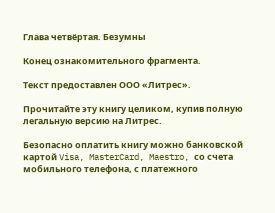Глава четвёртая. Безумны

Конец ознакомительного фрагмента.

Текст предоставлен ООО «Литрес».

Прочитайте эту книгу целиком, купив полную легальную версию на Литрес.

Безопасно оплатить книгу можно банковской картой Visa, MasterCard, Maestro, со счета мобильного телефона, с платежного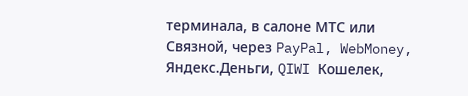терминала, в салоне МТС или Связной, через PayPal, WebMoney, Яндекс.Деньги, QIWI Кошелек,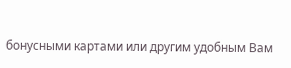бонусными картами или другим удобным Вам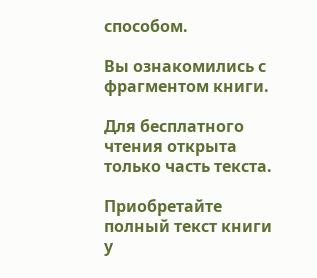способом.

Вы ознакомились с фрагментом книги.

Для бесплатного чтения открыта только часть текста.

Приобретайте полный текст книги у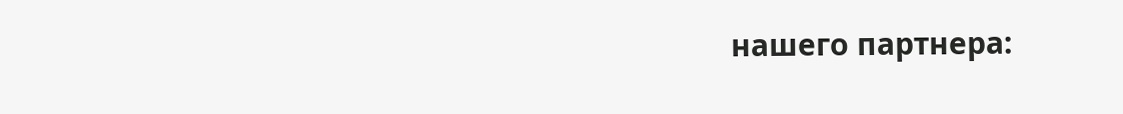нашего партнера: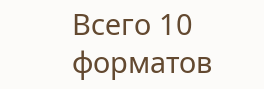Всего 10 форматов